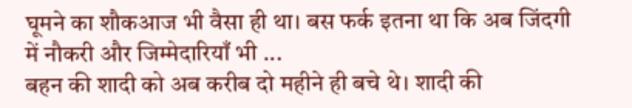घूमने का शौकआज भी वैसा ही था। बस फर्क इतना था कि अब जिंदगी में नौकरी और जिम्मेदारियाँ भी ...
बहन की शादी को अब करीब दो महीने ही बचे थे। शादी की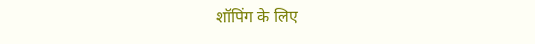शॉपिंग के लिए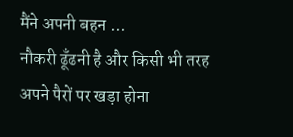मैंने अपनी बहन ...
नौकरी ढूँढनी है और किसी भी तरह अपने पैरों पर खड़ा होना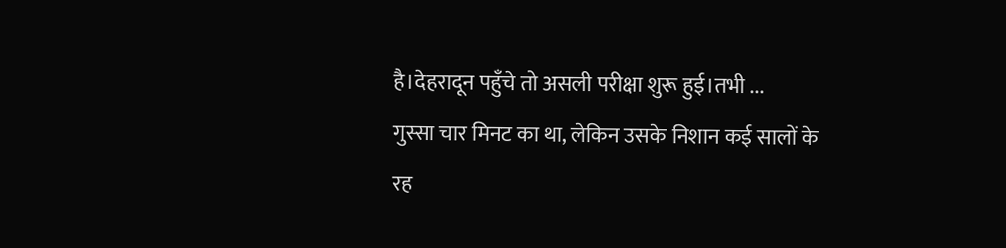है।देहरादून पहुँचे तो असली परीक्षा शुरू हुई।तभी ...
गुस्सा चार मिनट का था, लेकिन उसके निशान कई सालों के रह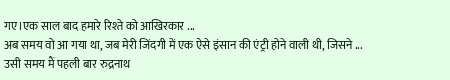गए।एक साल बाद हमारे रिश्ते को आखिरकार ...
अब समय वो आ गया था, जब मेरी जिंदगी में एक ऐसे इंसान की एंट्री होने वाली थी, जिसने ...
उसी समय मैं पहली बार रुद्रनाथ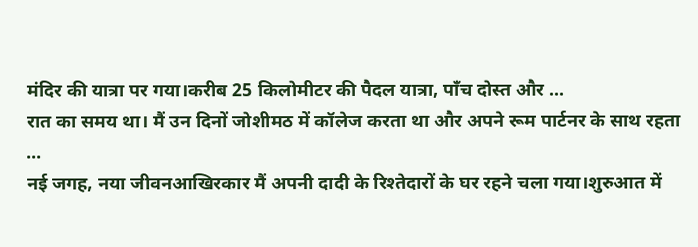मंदिर की यात्रा पर गया।करीब 25 किलोमीटर की पैदल यात्रा, पाँच दोस्त और ...
रात का समय था। मैं उन दिनों जोशीमठ में कॉलेज करता था और अपने रूम पार्टनर के साथ रहता ...
नई जगह, नया जीवनआखिरकार मैं अपनी दादी के रिश्तेदारों के घर रहने चला गया।शुरुआत में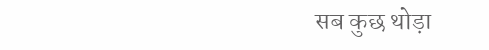सब कुछ थोड़ा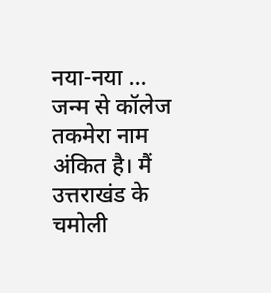नया-नया ...
जन्म से कॉलेज तकमेरा नाम अंकित है। मैं उत्तराखंड के चमोली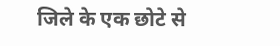जिले के एक छोटे से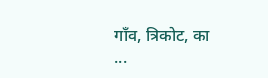गाँव, त्रिकोट, का ...